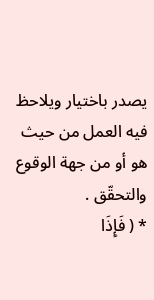يصدر باختيار ويلاحظ فيه العمل من حيث هو أو من جهة الوقوع والتحقّق .
* ( فَإِذَا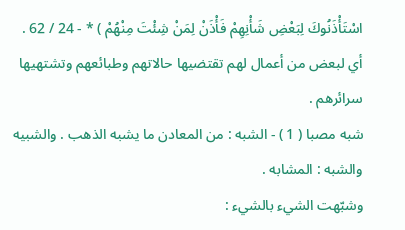اسْتَأْذَنُوكَ لِبَعْضِ شَأْنِهِمْ فَأْذَنْ لِمَنْ شِئْتَ مِنْهُمْ ) * - 24 / 62 .
أي لبعض من أعمال لهم تقتضيها حالاتهم وطبائعهم وتشتهيها سرائرهم .
شبه مصبا ( 1 ) - الشبه : من المعادن ما يشبه الذهب . والشبيه والشبه : المشابه .
وشبّهت الشيء بالشيء :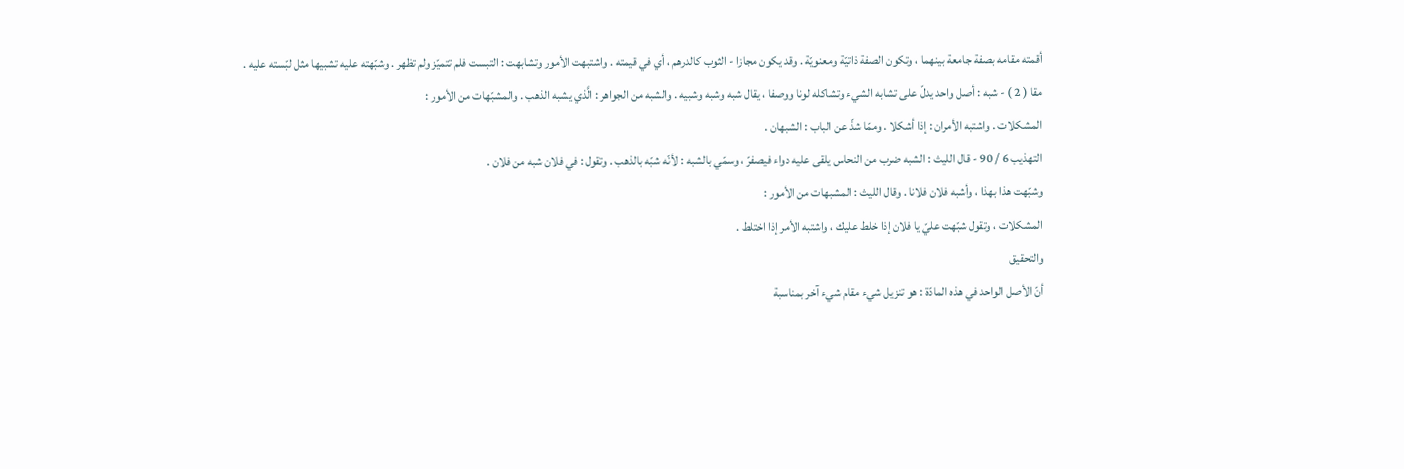أقمته مقامه بصفة جامعة بينهما ، وتكون الصفة ذاتيّة ومعنويّة . وقد يكون مجازا - الثوب كالدرهم ، أي في قيمته . واشتبهت الأمور وتشابهت : التبست فلم تتميّز ولم تظهر . وشبّهته عليه تشبيها مثل لبّسته عليه .
مقا ( 2 ) - شبه : أصل واحد يدلّ على تشابه الشيء وتشاكله لونا ووصفا ، يقال شبه وشبه وشبيه . والشبه من الجواهر : الَّذي يشبه الذهب . والمشبّهات من الأمور :
المشكلات . واشتبه الأمران : إذا أشكلا . وممّا شذّ عن الباب : الشبهان .
التهذيب 6 / 90 - قال الليث : الشبه ضرب من النحاس يلقى عليه دواء فيصفرّ ، وسمّي بالشبه : لأنّه شبّه بالذهب . وتقول : في فلان شبه من فلان .
وشبّهت هذا بهذا ، وأشبه فلان فلانا . وقال الليث : المشبهات من الأمور :
المشكلات ، وتقول شبّهت عليّ يا فلان إذا خلط عليك ، واشتبه الأمر إذا اختلط .
والتحقيق
أنّ الأصل الواحد في هذه المادّة : هو تنزيل شيء مقام شيء آخر بمناسبة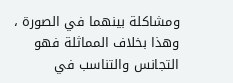ومشاكلة بينهما في الصورة ، وهذا بخلاف المماثلة فهو التجانس والتناسب في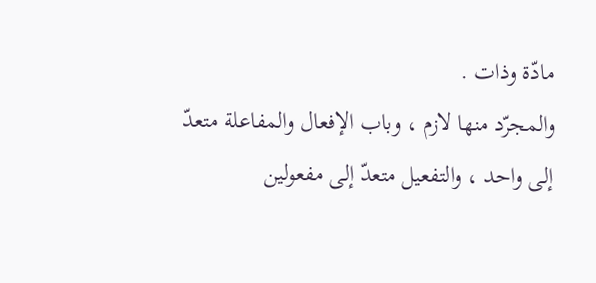مادّة وذات .
والمجرّد منها لازم ، وباب الإفعال والمفاعلة متعدّ إلى واحد ، والتفعيل متعدّ إلى مفعولين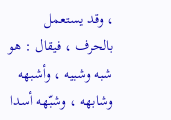، وقد يستعمل بالحرف ، فيقال : هو شبه وشبيه ، وأشبهه وشابهه ، وشبّهه أسدا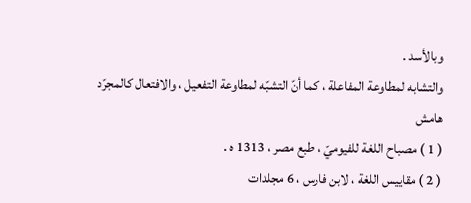وبالأسد .
والتشابه لمطاوعة المفاعلة ، كما أنّ التشبّه لمطاوعة التفعيل ، والافتعال كالمجرّد
هامش
( 1 ) مصباح اللغة للفيوميّ ، طبع مصر ، 1313 ه .
( 2 ) مقاييس اللغة ، لابن فارس ، 6 مجلدات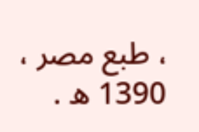، طبع مصر ، 1390 ه .